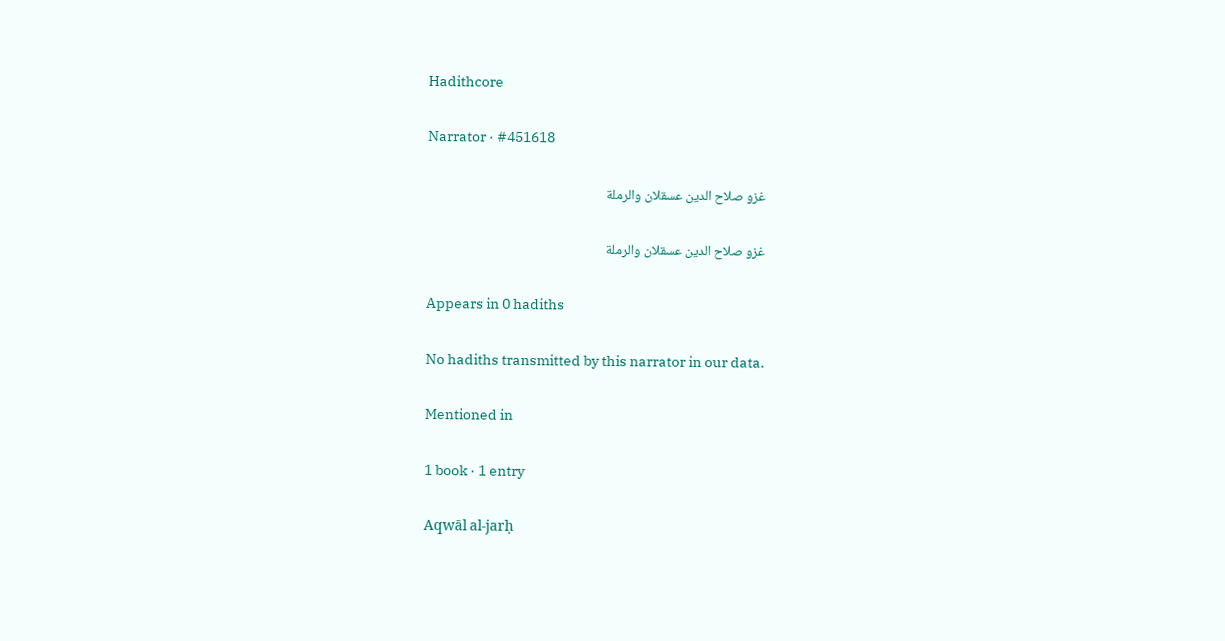Hadithcore

Narrator · #451618

غزو صلاح الدين عسقلان والرملة

غزو صلاح الدين عسقلان والرملة

Appears in 0 hadiths

No hadiths transmitted by this narrator in our data.

Mentioned in

1 book · 1 entry

Aqwāl al-jarḥ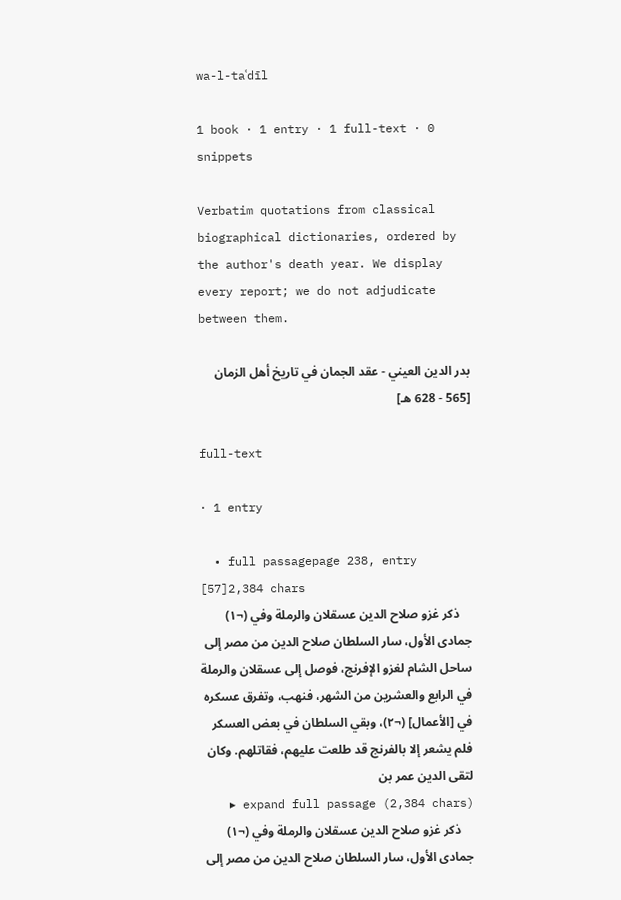wa-l-taʿdīl

1 book · 1 entry · 1 full-text · 0 snippets

Verbatim quotations from classical biographical dictionaries, ordered by the author's death year. We display every report; we do not adjudicate between them.

بدر الدين العيني - عقد الجمان في تاريخ أهل الزمان [565 - 628 هـ]

full-text

· 1 entry

  • full passagepage 238, entry [57]2,384 chars
    ذكر غزو صلاح الدين عسقلان والرملة وفي (¬١) جمادى الأول، سار السلطان صلاح الدين من مصر إلى ساحل الشام لغزو الإفرنج، فوصل إلى عسقلان والرملة في الرابع والعشرين من الشهر، فنهب، وتفرق عسكره في [الأعمال] (¬٢)، وبقي السلطان في بعض العسكر فلم يشعر إلا بالفرنج قد طلعت عليهم، فقاتلهم. وكان لتقى الدين عمر بن
    ▸ expand full passage (2,384 chars)
    ذكر غزو صلاح الدين عسقلان والرملة وفي (¬١) جمادى الأول، سار السلطان صلاح الدين من مصر إلى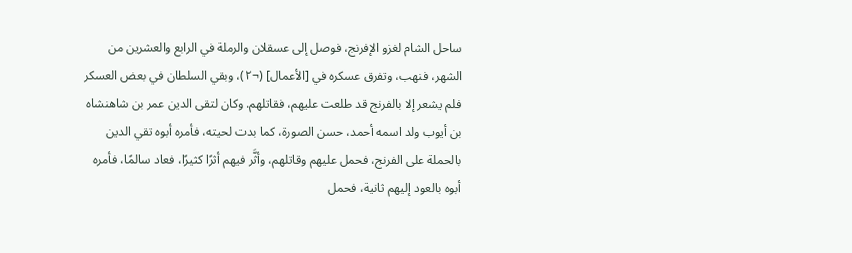ساحل الشام لغزو الإفرنج، فوصل إلى عسقلان والرملة في الرابع والعشرين من الشهر، فنهب، وتفرق عسكره في [الأعمال] (¬٢)، وبقي السلطان في بعض العسكر فلم يشعر إلا بالفرنج قد طلعت عليهم، فقاتلهم. وكان لتقى الدين عمر بن شاهنشاه بن أيوب ولد اسمه أحمد، حسن الصورة، كما بدت لحيته، فأمره أبوه تقي الدين بالحملة على الفرنج، فحمل عليهم وقاتلهم، وأثَّر فيهم أثرًا كثيرًا، فعاد سالمًا، فأمره أبوه بالعود إليهم ثانية، فحمل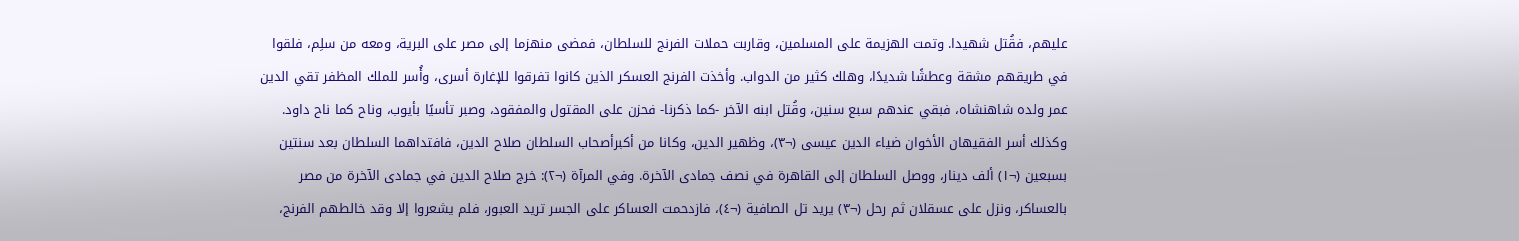عليهم، فقُتل شهيدا. وتمت الهزيمة على المسلمين، وقاربت حملات الفرنج للسلطان، فمضى منهزما إلى مصر على البرية، ومعه من سلِم، فلقوا في طريقهم مشقة وعطشًا شديدًا، وهلك كثير من الدواب. وأخذت الفرنج العسكر الذين كانوا تفرقوا للإغارة أسرى، وأُسر للملك المظفر تقي الدين عمر ولده شاهنشاه، فبقي عندهم سبع سنين، وقُتل ابنه الآخر -كما ذكرنا- فحزن على المقتول والمفقود، وصبر تأسيًا بأيوب، وناح كما ناح داود. وكذلك أسر الفقيهان الأخوان ضياء الدين عيسى (¬٣)، وظهير الدين، وكانا من أكبرأصحاب السلطان صلاح الدين، فافتداهما السلطان بعد سنتين بسبعين (¬١) ألف دينار، ووصل السلطان إلى القاهرة في نصف جمادى الآخرة. وفي المرآة (¬٢): خرج صلاح الدين في جمادى الآخرة من مصر بالعساكر، ونزل على عسقلان ثم رحل (¬٣) يريد تل الصافية (¬٤)، فازدحمت العساكر على الجسر تريد العبور، فلم يشعروا إلا وقد خالطهم الفرنج،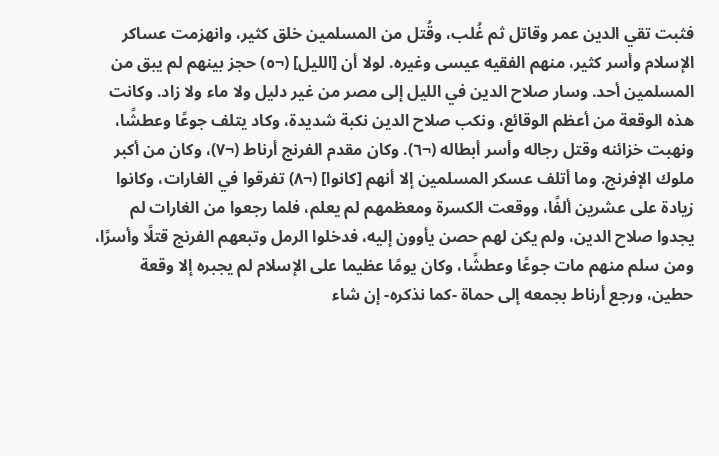فثبت تقي الدين عمر وقاتل ثم غُلب، وقُتل من المسلمين خلق كثير، وانهزمت عساكر الإسلام وأسر كثير، منهم الفقيه عيسى وغيره. لولا أن [الليل] (¬٥) حجز بينهم لم يبق من المسلمين أحد. وسار صلاح الدين في الليل إلى مصر من غير دليل ولا ماء ولا زاد. وكانت هذه الوقعة من أعظم الوقائع، ونكب صلاح الدين نكبة شديدة، وكاد يتلف جوعًا وعطشًا، ونهبت خزائنه وقتل رجاله وأسر أبطاله (¬٦). وكان مقدم الفرنج أرناط (¬٧)، وكان من أكبر ملوك الإفرنج. وما أتلف عسكر المسلمين إلا أنهم [كانوا] (¬٨) تفرقوا في الغارات، وكانوا زيادة على عشرين ألفًا، ووقعت الكسرة ومعظمهم لم يعلم، فلما رجعوا من الغارات لم يجدوا صلاح الدين، ولم يكن لهم حصن يأوون إليه، فدخلوا الرمل وتبعهم الفرنج قتلًا وأسرًا، ومن سلم منهم مات جوعًا وعطشًا، وكان يومًا عظيما على الإسلام لم يجبره إلا وقعة حطين، ورجع أرناط بجمعه إلى حماة -كما نذكره- إن شاء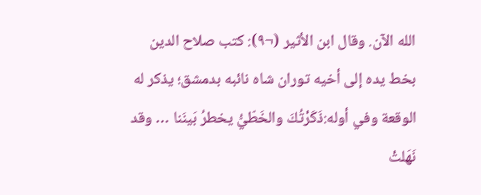الله الآن. وقال ابن الأثير (¬٩): كتب صلاح الدين بخط يده إلى أخيه توران شاه نائبه بدمشق؛ يذكر له الوقعة وفي أوله:ذَكَرْتُكَ والخَطّيُّ يخطرُ بَينَنا … وقد نَهَلتْ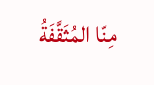مِنّا المُثَقَّفَةُ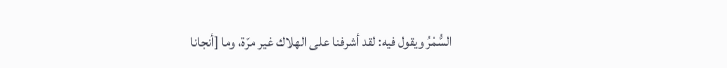السُّمْرُ ويقول فيه: لقد أشرفنا على الهلاك غير مرّة، وما [أنجانا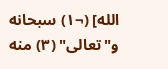الله] (¬١) سبحانه و"تعالى" (٣) منه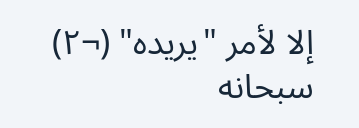إلا لأمر "يريده" (¬٢) سبحانه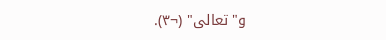و"تعالى" (¬٣).